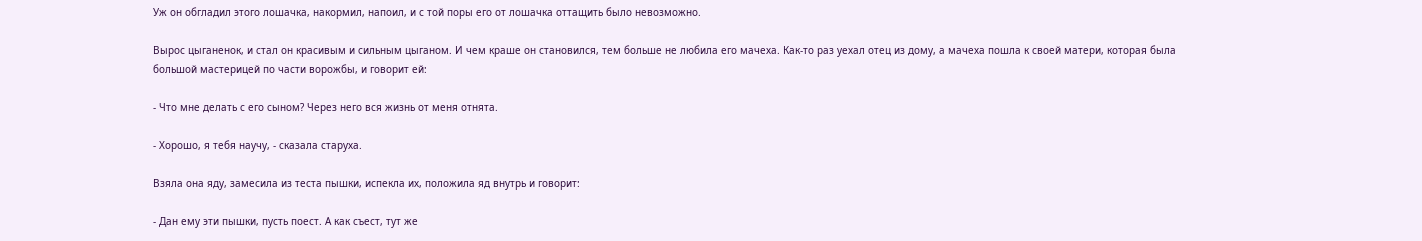Уж он обгладил этого лошачка, накормил, напоил, и с той поры его от лошачка оттащить было невозможно.

Вырос цыганенок, и стал он красивым и сильным цыганом. И чем краше он становился, тем больше не любила его мачеха. Как-то раз уехал отец из дому, а мачеха пошла к своей матери, которая была большой мастерицей по части ворожбы, и говорит ей:

- Что мне делать с его сыном? Через него вся жизнь от меня отнята.

- Хорошо, я тебя научу, - сказала старуха.

Взяла она яду, замесила из теста пышки, испекла их, положила яд внутрь и говорит:

- Дан ему эти пышки, пусть поест. А как съест, тут же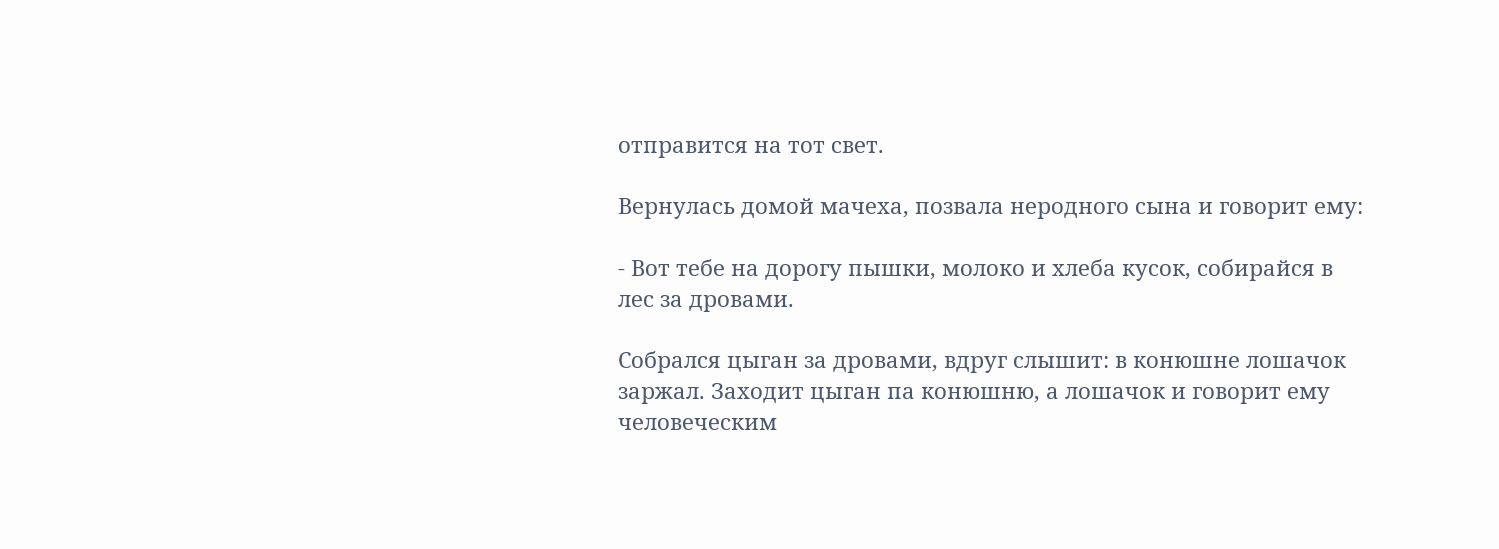отправится на тот свет.

Вернулась домой мачеха, позвала неродного сына и говорит ему:

- Вот тебе на дорогу пышки, молоко и хлеба кусок, собирайся в лес за дровами.

Собрался цыган за дровами, вдруг слышит: в конюшне лошачок заржал. Заходит цыган па конюшню, а лошачок и говорит ему человеческим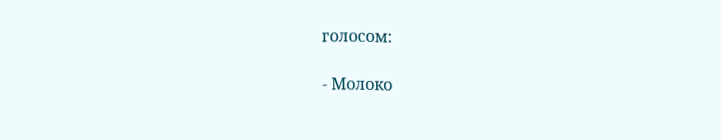голосом:

- Молоко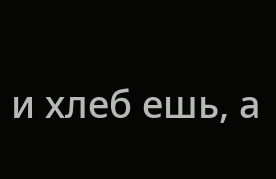и хлеб ешь, а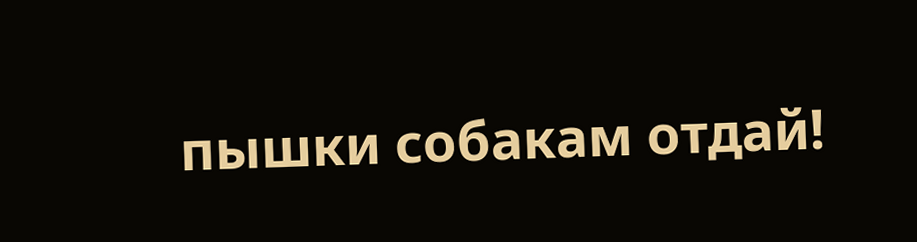пышки собакам отдай!